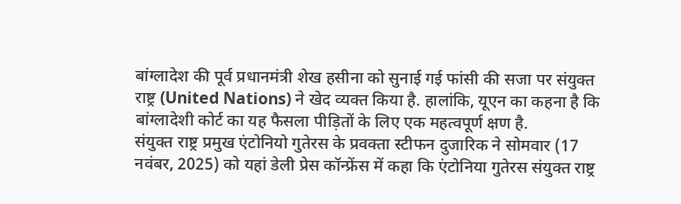बांग्लादेश की पूर्व प्रधानमंत्री शेख हसीना को सुनाई गई फांसी की सजा पर संयुक्त राष्ट्र (United Nations) ने खेद व्यक्त किया है. हालांकि, यूएन का कहना है कि बांग्लादेशी कोर्ट का यह फैसला पीड़ितों के लिए एक महत्वपूर्ण क्षण है.
संयुक्त राष्ट्र प्रमुख एंटोनियो गुतेरस के प्रवक्ता स्टीफन दुजारिक ने सोमवार (17 नवंबर, 2025) को यहां डेली प्रेस कॉन्फ्रेंस में कहा कि एंटोनिया गुतेरस संयुक्त राष्ट्र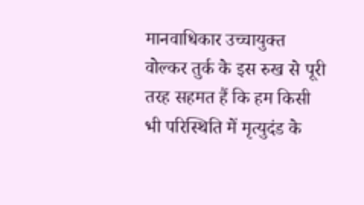मानवाधिकार उच्चायुक्त वोल्कर तुर्क के इस रुख से पूरी तरह सहमत हैं कि हम किसी भी परिस्थिति में मृत्युदंड के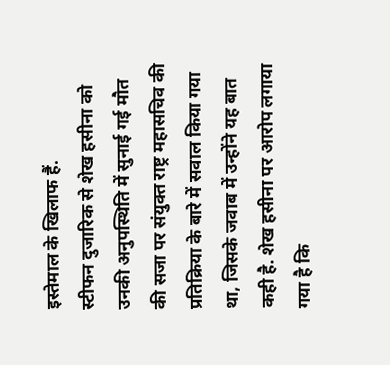इस्तेमाल के खिलाफ हैं.
स्टीफन दुजारिक से शेख हसीना को उनकी अनुपस्थिति में सुनाई गई मौत की सजा पर संयुक्त राष्ट्र महासचिव की प्रतिक्रिया के बारे में सवाल किया गया था, जिसके जवाब में उन्होंने यह बात कही है. शेख हसीना पर आरोप लगाया गया है कि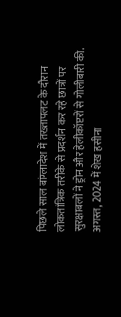पिछले साल बांग्लादेश में तख्तापलट के दौरान लोकतांत्रिक तरीके से प्रदर्शन कर रहे छात्रों पर सुरक्षाबलों ने ड्रोन और हेलीकॉप्टरों से गोलीबारी की.
अगस्त, 2024 में शेख हसीना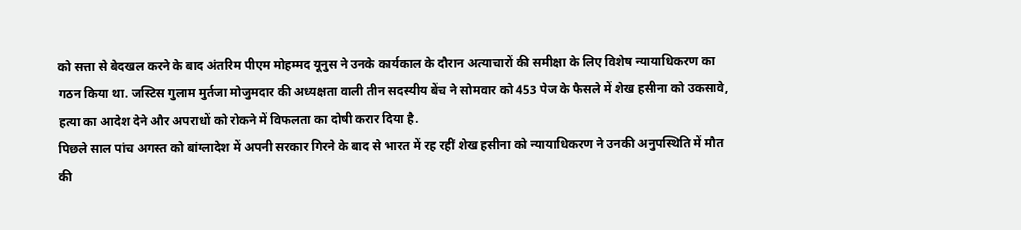को सत्ता से बेदखल करने के बाद अंतरिम पीएम मोहम्मद यूनुस ने उनके कार्यकाल के दौरान अत्याचारों की समीक्षा के लिए विशेष न्यायाधिकरण का गठन किया था. जस्टिस गुलाम मुर्तजा मोजुमदार की अध्यक्षता वाली तीन सदस्यीय बेंच ने सोमवार को 453 पेज के फैसले में शेख हसीना को उकसावे, हत्या का आदेश देने और अपराधों को रोकने में विफलता का दोषी करार दिया है.
पिछले साल पांच अगस्त को बांग्लादेश में अपनी सरकार गिरने के बाद से भारत में रह रहीं शेख हसीना को न्यायाधिकरण ने उनकी अनुपस्थिति में मौत की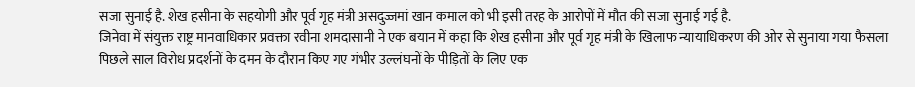सजा सुनाई है. शेख हसीना के सहयोगी और पूर्व गृह मंत्री असदुज्जमां खान कमाल को भी इसी तरह के आरोपों में मौत की सजा सुनाई गई है.
जिनेवा में संयुक्त राष्ट्र मानवाधिकार प्रवक्ता रवीना शमदासानी ने एक बयान में कहा कि शेख हसीना और पूर्व गृह मंत्री के खिलाफ न्यायाधिकरण की ओर से सुनाया गया फैसला पिछले साल विरोध प्रदर्शनों के दमन के दौरान किए गए गंभीर उल्लंघनों के पीड़ितों के लिए एक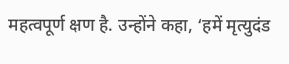महत्वपूर्ण क्षण है. उन्होंने कहा, ‘हमें मृत्युदंड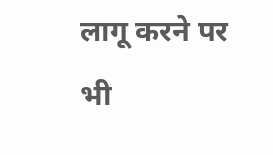लागू करने पर भी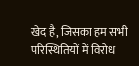खेद है, जिसका हम सभी परिस्थितियों में विरोध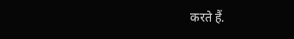करते हैं.